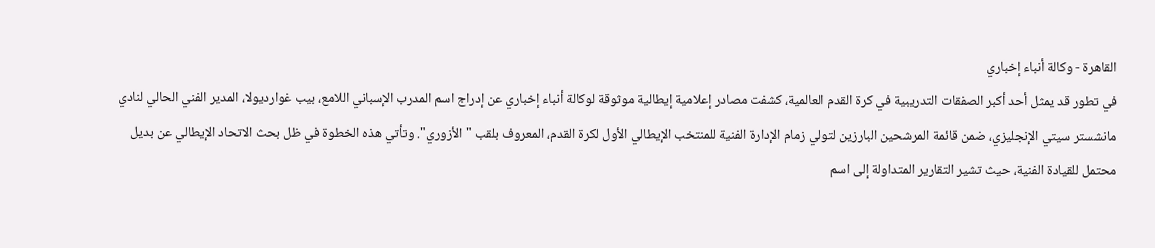القاهرة - وكالة أنباء إخباري
في تطور قد يمثل أحد أكبر الصفقات التدريبية في كرة القدم العالمية، كشفت مصادر إعلامية إيطالية موثوقة لوكالة أنباء إخباري عن إدراج اسم المدرب الإسباني اللامع، بيب غوارديولا، المدير الفني الحالي لنادي مانشستر سيتي الإنجليزي، ضمن قائمة المرشحين البارزين لتولي زمام الإدارة الفنية للمنتخب الإيطالي الأول لكرة القدم، المعروف بلقب "الأزوري". وتأتي هذه الخطوة في ظل بحث الاتحاد الإيطالي عن بديل محتمل للقيادة الفنية، حيث تشير التقارير المتداولة إلى اسم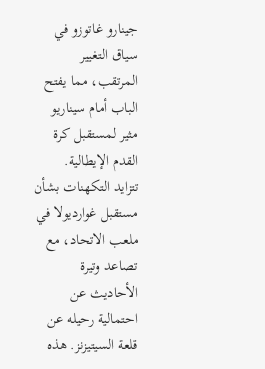جينارو غاتوزو في سياق التغيير المرتقب، مما يفتح الباب أمام سيناريو مثير لمستقبل كرة القدم الإيطالية.
تتزايد التكهنات بشأن مستقبل غوارديولا في ملعب الاتحاد، مع تصاعد وتيرة الأحاديث عن احتمالية رحيله عن قلعة السيتيزنز. هذه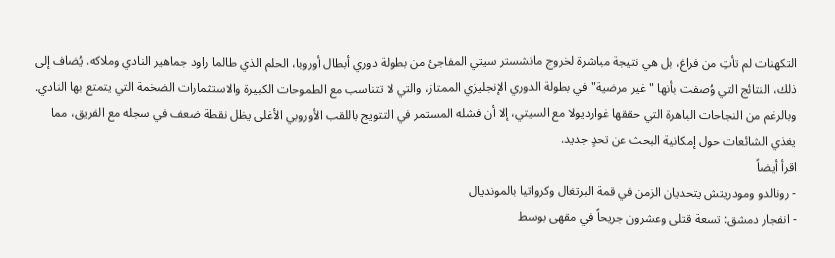التكهنات لم تأتِ من فراغ، بل هي نتيجة مباشرة لخروج مانشستر سيتي المفاجئ من بطولة دوري أبطال أوروبا، الحلم الذي طالما راود جماهير النادي وملاكه. يُضاف إلى ذلك، النتائج التي وُصفت بأنها "غير مرضية" في بطولة الدوري الإنجليزي الممتاز، والتي لا تتناسب مع الطموحات الكبيرة والاستثمارات الضخمة التي يتمتع بها النادي. وبالرغم من النجاحات الباهرة التي حققها غوارديولا مع السيتي، إلا أن فشله المستمر في التتويج باللقب الأوروبي الأغلى يظل نقطة ضعف في سجله مع الفريق، مما يغذي الشائعات حول إمكانية البحث عن تحدٍ جديد.
اقرأ أيضاً
- رونالدو ومودريتش يتحديان الزمن في قمة البرتغال وكرواتيا بالمونديال
- انفجار دمشق: تسعة قتلى وعشرون جريحاً في مقهى بوسط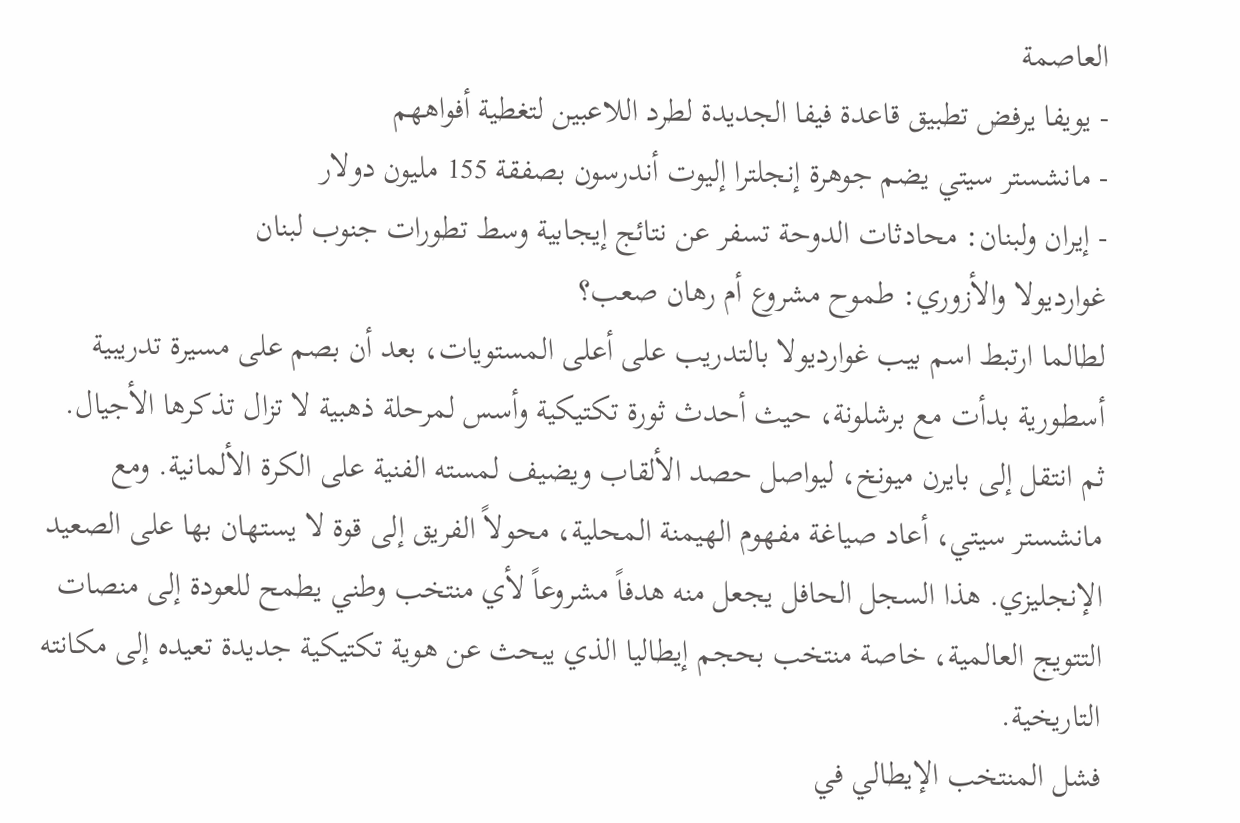العاصمة
- يويفا يرفض تطبيق قاعدة فيفا الجديدة لطرد اللاعبين لتغطية أفواههم
- مانشستر سيتي يضم جوهرة إنجلترا إليوت أندرسون بصفقة 155 مليون دولار
- إيران ولبنان: محادثات الدوحة تسفر عن نتائج إيجابية وسط تطورات جنوب لبنان
غوارديولا والأزوري: طموح مشروع أم رهان صعب؟
لطالما ارتبط اسم بيب غوارديولا بالتدريب على أعلى المستويات، بعد أن بصم على مسيرة تدريبية أسطورية بدأت مع برشلونة، حيث أحدث ثورة تكتيكية وأسس لمرحلة ذهبية لا تزال تذكرها الأجيال. ثم انتقل إلى بايرن ميونخ، ليواصل حصد الألقاب ويضيف لمسته الفنية على الكرة الألمانية. ومع مانشستر سيتي، أعاد صياغة مفهوم الهيمنة المحلية، محولاً الفريق إلى قوة لا يستهان بها على الصعيد الإنجليزي. هذا السجل الحافل يجعل منه هدفاً مشروعاً لأي منتخب وطني يطمح للعودة إلى منصات التتويج العالمية، خاصة منتخب بحجم إيطاليا الذي يبحث عن هوية تكتيكية جديدة تعيده إلى مكانته التاريخية.
فشل المنتخب الإيطالي في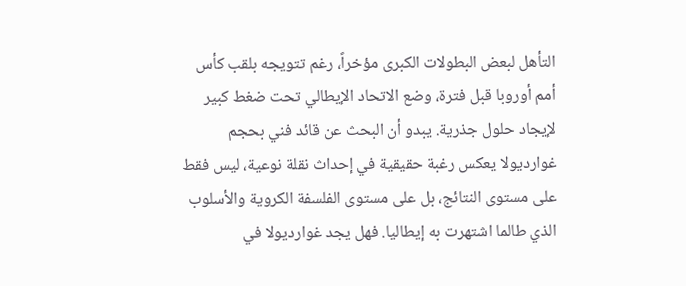التأهل لبعض البطولات الكبرى مؤخراً، رغم تتويجه بلقب كأس أمم أوروبا قبل فترة، وضع الاتحاد الإيطالي تحت ضغط كبير لإيجاد حلول جذرية. يبدو أن البحث عن قائد فني بحجم غوارديولا يعكس رغبة حقيقية في إحداث نقلة نوعية، ليس فقط على مستوى النتائج، بل على مستوى الفلسفة الكروية والأسلوب الذي طالما اشتهرت به إيطاليا. فهل يجد غوارديولا في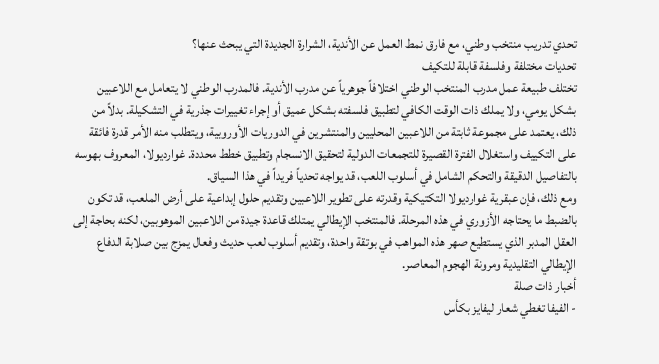تحدي تدريب منتخب وطني، مع فارق نمط العمل عن الأندية، الشرارة الجديدة التي يبحث عنها؟
تحديات مختلفة وفلسفة قابلة للتكيف
تختلف طبيعة عمل مدرب المنتخب الوطني اختلافاً جوهرياً عن مدرب الأندية. فالمدرب الوطني لا يتعامل مع اللاعبين بشكل يومي، ولا يملك ذات الوقت الكافي لتطبيق فلسفته بشكل عميق أو إجراء تغييرات جذرية في التشكيلة. بدلاً من ذلك، يعتمد على مجموعة ثابتة من اللاعبين المحليين والمنتشرين في الدوريات الأوروبية، ويتطلب منه الأمر قدرة فائقة على التكييف واستغلال الفترة القصيرة للتجمعات الدولية لتحقيق الانسجام وتطبيق خطط محددة. غوارديولا، المعروف بهوسه بالتفاصيل الدقيقة والتحكم الشامل في أسلوب اللعب، قد يواجه تحدياً فريداً في هذا السياق.
ومع ذلك، فإن عبقرية غوارديولا التكتيكية وقدرته على تطوير اللاعبين وتقديم حلول إبداعية على أرض الملعب، قد تكون بالضبط ما يحتاجه الأزوري في هذه المرحلة. فالمنتخب الإيطالي يمتلك قاعدة جيدة من اللاعبين الموهوبين، لكنه بحاجة إلى العقل المدبر الذي يستطيع صهر هذه المواهب في بوتقة واحدة، وتقديم أسلوب لعب حديث وفعال يمزج بين صلابة الدفاع الإيطالي التقليدية ومرونة الهجوم المعاصر.
أخبار ذات صلة
- الفيفا تغطي شعار ليفايز بكأس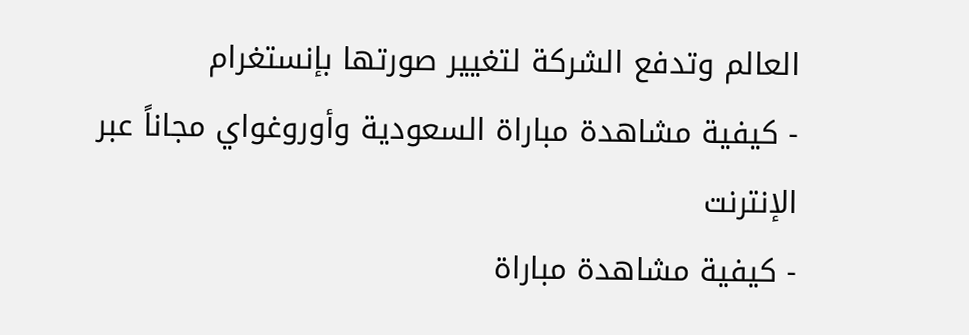العالم وتدفع الشركة لتغيير صورتها بإنستغرام
- كيفية مشاهدة مباراة السعودية وأوروغواي مجاناً عبر الإنترنت
- كيفية مشاهدة مباراة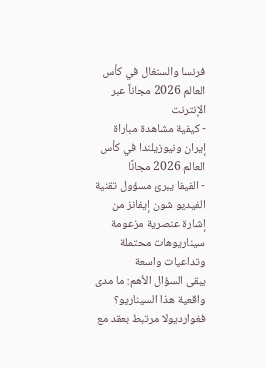فرنسا والسنغال في كأس العالم 2026 مجاناً عبر الإنترنت
- كيفية مشاهدة مباراة إيران ونيوزيلندا في كأس العالم 2026 مجانًا
- الفيفا يبرئ مسؤول تقنية الفيديو شون إيفانز من إشارة عنصرية مزعومة
سيناريوهات محتملة وتداعيات واسعة
يبقى السؤال الأهم: ما مدى واقعية هذا السيناريو؟ فغوارديولا مرتبط بعقد مع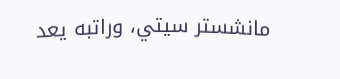مانشستر سيتي، وراتبه يعد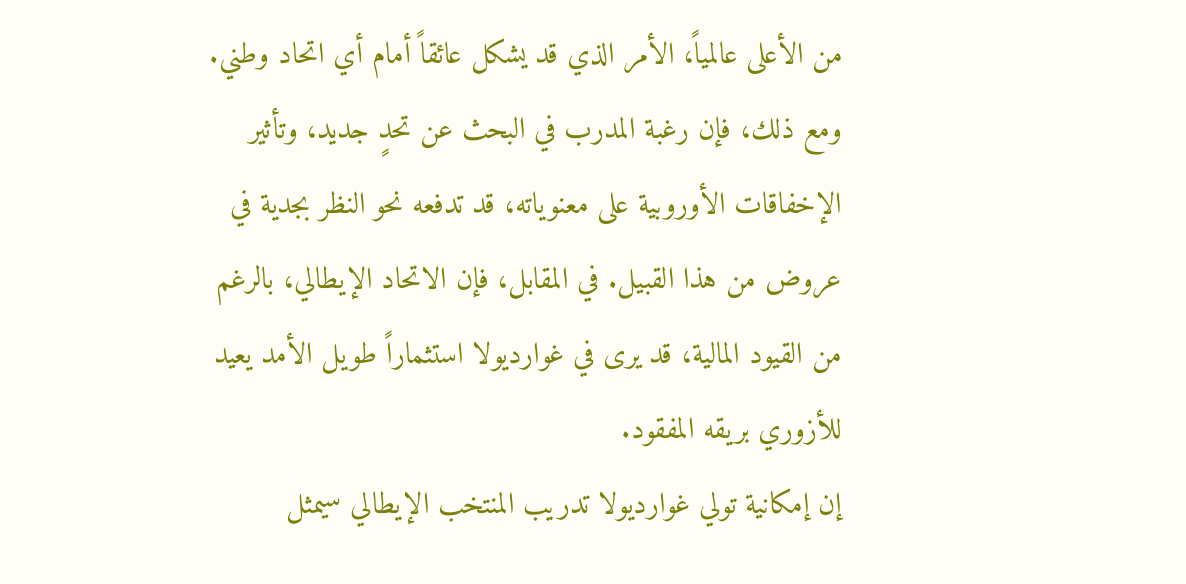من الأعلى عالمياً، الأمر الذي قد يشكل عائقاً أمام أي اتحاد وطني. ومع ذلك، فإن رغبة المدرب في البحث عن تحدٍ جديد، وتأثير الإخفاقات الأوروبية على معنوياته، قد تدفعه نحو النظر بجدية في عروض من هذا القبيل. في المقابل، فإن الاتحاد الإيطالي، بالرغم من القيود المالية، قد يرى في غوارديولا استثماراً طويل الأمد يعيد للأزوري بريقه المفقود.
إن إمكانية تولي غوارديولا تدريب المنتخب الإيطالي سيمثل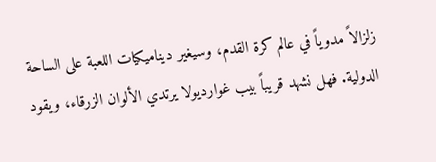زلزالاً مدوياً في عالم كرة القدم، وسيغير ديناميكيات اللعبة على الساحة الدولية. فهل نشهد قريباً بيب غوارديولا يرتدي الألوان الزرقاء، ويقود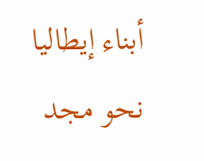أبناء إيطاليا نحو مجد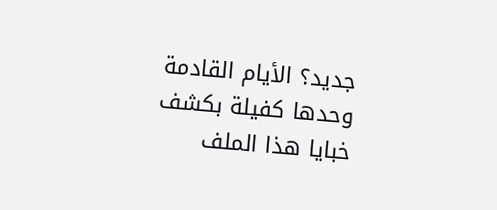جديد؟ الأيام القادمة وحدها كفيلة بكشف خبايا هذا الملف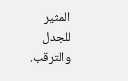المثير للجدل والترقب.